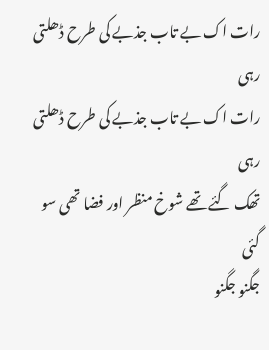رات اک بے تاب جذبے کی طرح ڈھلتی رہی
رات اک بے تاب جذبے کی طرح ڈھلتی رہی
تھک گئے تھے شوخ منظر اور فضا تھی سو گئی
جگنو جگنو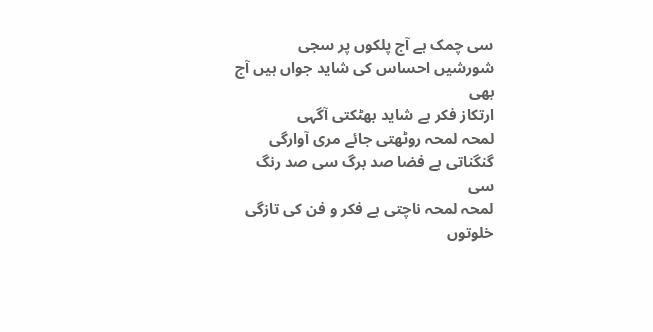سی چمک ہے آج پلکوں پر سجی
شورشیں احساس کی شاید جواں ہیں آج بھی
ارتکاز فکر ہے شاید بھٹکتی آگہی
لمحہ لمحہ روٹھتی جائے مری آوارگی
گنگناتی ہے فضا صد برگ سی صد رنگ سی
لمحہ لمحہ ناچتی ہے فکر و فن کی تازگی
خلوتوں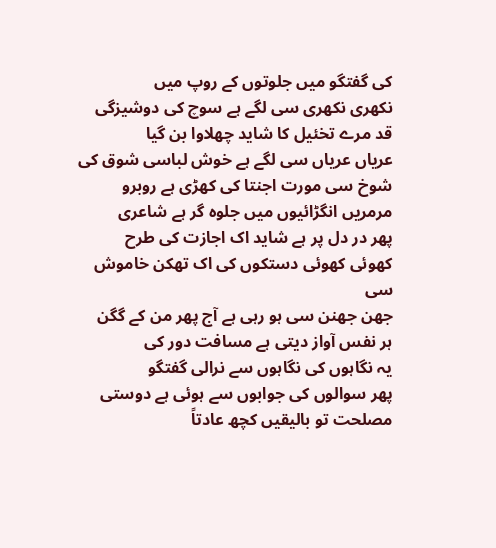کی گفتگو میں جلوتوں کے روپ میں
نکھری نکھری سی لگے ہے سوچ کی دوشیزگی
قد مرے تخئیل کا شاید چھلاوا بن گیا
عریاں عریاں سی لگے ہے خوش لباسی شوق کی
شوخ سی مورت اجنتا کی کھڑی ہے روبرو
مرمریں انگڑائیوں میں جلوہ گر ہے شاعری
پھر در دل پر ہے شاید اک اجازت کی طرح
کھوئی کھوئی دستکوں کی اک تھکن خاموش سی
جھن جھنن سی ہو رہی ہے آج پھر من کے گگن
ہر نفس آواز دیتی ہے مسافت دور کی
یہ نگاہوں کی نگاہوں سے نرالی گفتگو
پھر سوالوں کی جوابوں سے ہوئی ہے دوستی
مصلحت تو بالیقیں کچھ عادتاً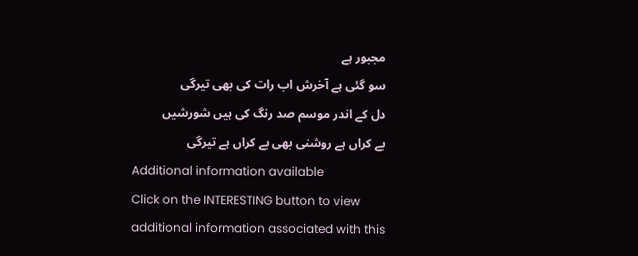مجبور ہے
سو گئی ہے آخرش اب رات کی بھی تیرگی
دل کے اندر موسم صد رنگ کی ہیں شورشیں
بے کراں ہے روشنی بھی بے کراں ہے تیرگی
Additional information available
Click on the INTERESTING button to view additional information associated with this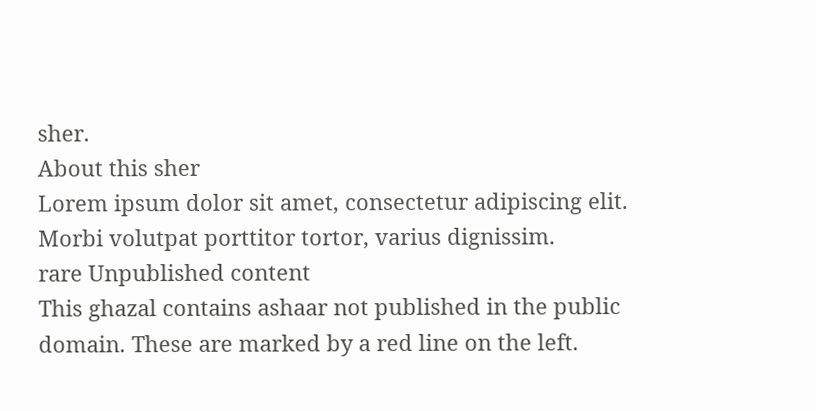sher.
About this sher
Lorem ipsum dolor sit amet, consectetur adipiscing elit. Morbi volutpat porttitor tortor, varius dignissim.
rare Unpublished content
This ghazal contains ashaar not published in the public domain. These are marked by a red line on the left.